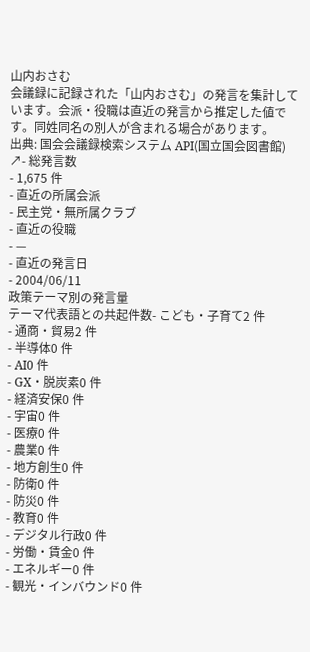山内おさむ
会議録に記録された「山内おさむ」の発言を集計しています。会派・役職は直近の発言から推定した値です。同姓同名の別人が含まれる場合があります。
出典: 国会会議録検索システム API(国立国会図書館) ↗- 総発言数
- 1,675 件
- 直近の所属会派
- 民主党・無所属クラブ
- 直近の役職
- —
- 直近の発言日
- 2004/06/11
政策テーマ別の発言量
テーマ代表語との共起件数- こども・子育て2 件
- 通商・貿易2 件
- 半導体0 件
- AI0 件
- GX・脱炭素0 件
- 経済安保0 件
- 宇宙0 件
- 医療0 件
- 農業0 件
- 地方創生0 件
- 防衛0 件
- 防災0 件
- 教育0 件
- デジタル行政0 件
- 労働・賃金0 件
- エネルギー0 件
- 観光・インバウンド0 件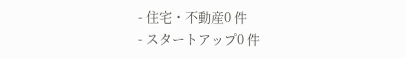- 住宅・不動産0 件
- スタートアップ0 件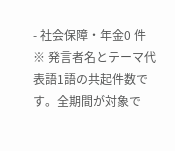- 社会保障・年金0 件
※ 発言者名とテーマ代表語1語の共起件数です。全期間が対象で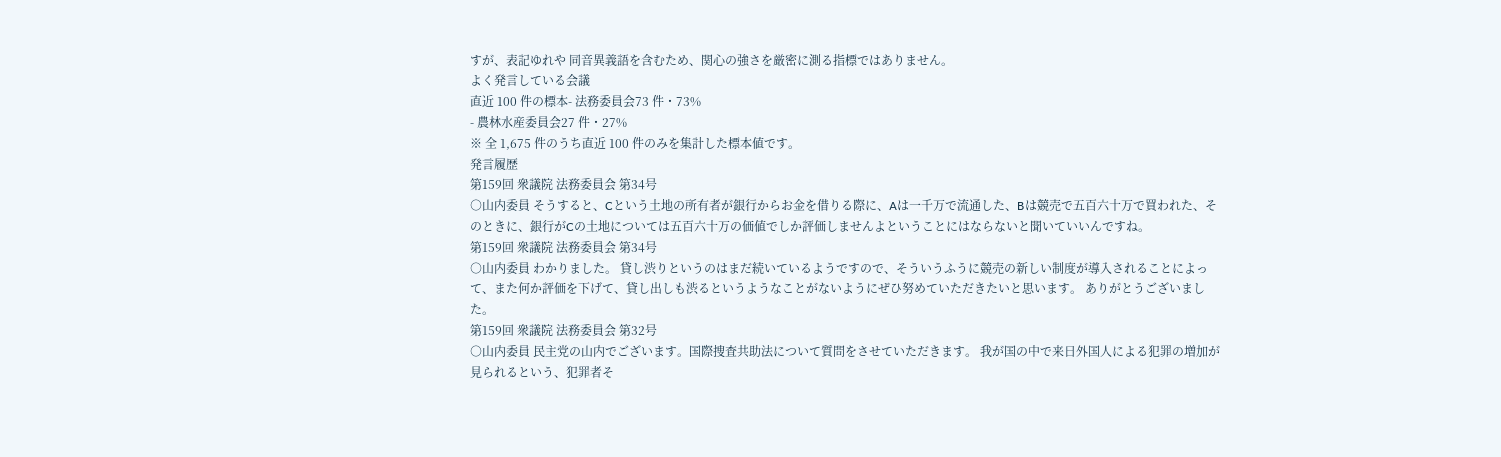すが、表記ゆれや 同音異義語を含むため、関心の強さを厳密に測る指標ではありません。
よく発言している会議
直近 100 件の標本- 法務委員会73 件・73%
- 農林水産委員会27 件・27%
※ 全 1,675 件のうち直近 100 件のみを集計した標本値です。
発言履歴
第159回 衆議院 法務委員会 第34号
○山内委員 そうすると、Cという土地の所有者が銀行からお金を借りる際に、Aは一千万で流通した、Bは競売で五百六十万で買われた、そのときに、銀行がCの土地については五百六十万の価値でしか評価しませんよということにはならないと聞いていいんですね。
第159回 衆議院 法務委員会 第34号
○山内委員 わかりました。 貸し渋りというのはまだ続いているようですので、そういうふうに競売の新しい制度が導入されることによって、また何か評価を下げて、貸し出しも渋るというようなことがないようにぜひ努めていただきたいと思います。 ありがとうございました。
第159回 衆議院 法務委員会 第32号
○山内委員 民主党の山内でございます。国際捜査共助法について質問をさせていただきます。 我が国の中で来日外国人による犯罪の増加が見られるという、犯罪者そ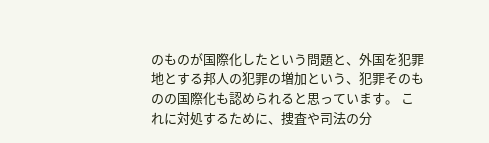のものが国際化したという問題と、外国を犯罪地とする邦人の犯罪の増加という、犯罪そのものの国際化も認められると思っています。 これに対処するために、捜査や司法の分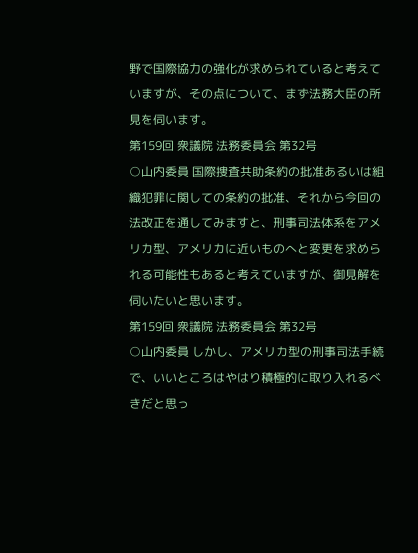野で国際協力の強化が求められていると考えていますが、その点について、まず法務大臣の所見を伺います。
第159回 衆議院 法務委員会 第32号
○山内委員 国際捜査共助条約の批准あるいは組織犯罪に関しての条約の批准、それから今回の法改正を通してみますと、刑事司法体系をアメリカ型、アメリカに近いものへと変更を求められる可能性もあると考えていますが、御見解を伺いたいと思います。
第159回 衆議院 法務委員会 第32号
○山内委員 しかし、アメリカ型の刑事司法手続で、いいところはやはり積極的に取り入れるべきだと思っ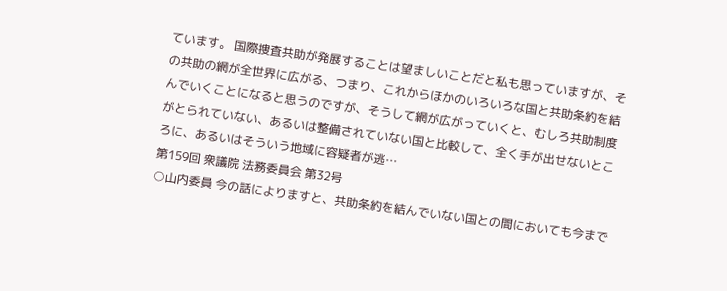ています。 国際捜査共助が発展することは望ましいことだと私も思っていますが、その共助の網が全世界に広がる、つまり、これからほかのいろいろな国と共助条約を結んでいくことになると思うのですが、そうして網が広がっていくと、むしろ共助制度がとられていない、あるいは整備されていない国と比較して、全く手が出せないところに、あるいはそういう地域に容疑者が逃…
第159回 衆議院 法務委員会 第32号
○山内委員 今の話によりますと、共助条約を結んでいない国との間においても今まで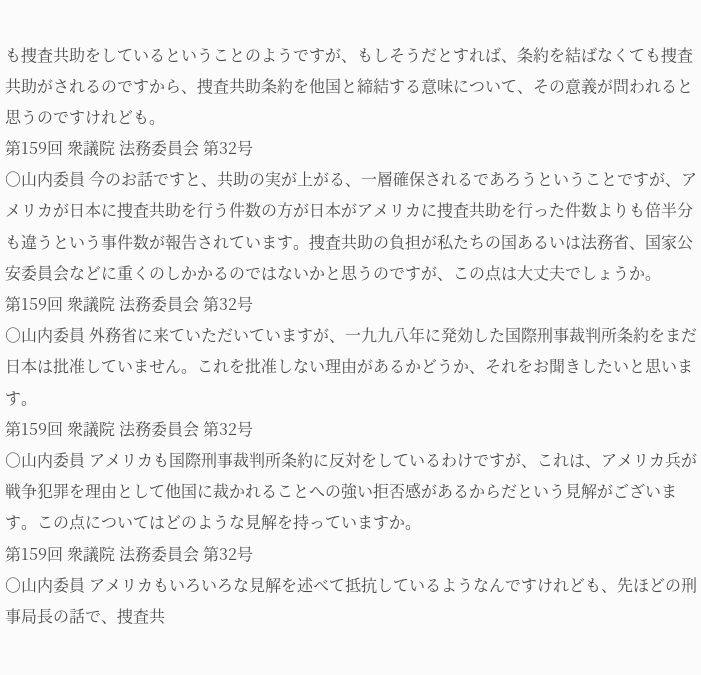も捜査共助をしているということのようですが、もしそうだとすれば、条約を結ばなくても捜査共助がされるのですから、捜査共助条約を他国と締結する意味について、その意義が問われると思うのですけれども。
第159回 衆議院 法務委員会 第32号
○山内委員 今のお話ですと、共助の実が上がる、一層確保されるであろうということですが、アメリカが日本に捜査共助を行う件数の方が日本がアメリカに捜査共助を行った件数よりも倍半分も違うという事件数が報告されています。捜査共助の負担が私たちの国あるいは法務省、国家公安委員会などに重くのしかかるのではないかと思うのですが、この点は大丈夫でしょうか。
第159回 衆議院 法務委員会 第32号
○山内委員 外務省に来ていただいていますが、一九九八年に発効した国際刑事裁判所条約をまだ日本は批准していません。これを批准しない理由があるかどうか、それをお聞きしたいと思います。
第159回 衆議院 法務委員会 第32号
○山内委員 アメリカも国際刑事裁判所条約に反対をしているわけですが、これは、アメリカ兵が戦争犯罪を理由として他国に裁かれることへの強い拒否感があるからだという見解がございます。この点についてはどのような見解を持っていますか。
第159回 衆議院 法務委員会 第32号
○山内委員 アメリカもいろいろな見解を述べて抵抗しているようなんですけれども、先ほどの刑事局長の話で、捜査共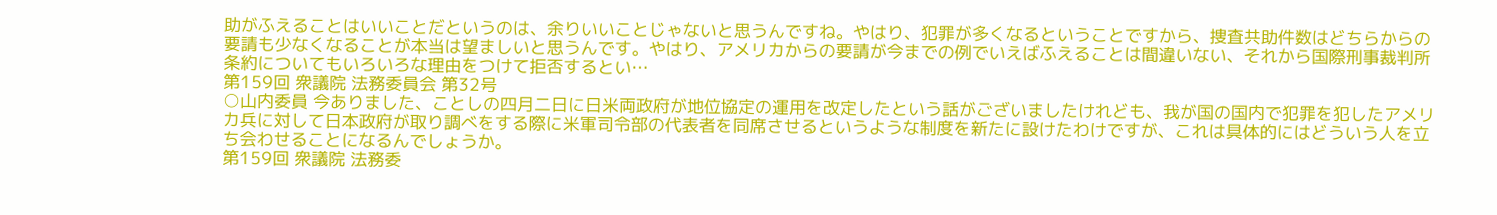助がふえることはいいことだというのは、余りいいことじゃないと思うんですね。やはり、犯罪が多くなるということですから、捜査共助件数はどちらからの要請も少なくなることが本当は望ましいと思うんです。やはり、アメリカからの要請が今までの例でいえばふえることは間違いない、それから国際刑事裁判所条約についてもいろいろな理由をつけて拒否するとい…
第159回 衆議院 法務委員会 第32号
○山内委員 今ありました、ことしの四月二日に日米両政府が地位協定の運用を改定したという話がございましたけれども、我が国の国内で犯罪を犯したアメリカ兵に対して日本政府が取り調べをする際に米軍司令部の代表者を同席させるというような制度を新たに設けたわけですが、これは具体的にはどういう人を立ち会わせることになるんでしょうか。
第159回 衆議院 法務委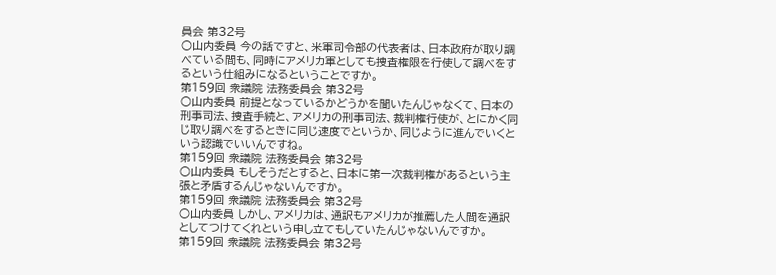員会 第32号
○山内委員 今の話ですと、米軍司令部の代表者は、日本政府が取り調べている間も、同時にアメリカ軍としても捜査権限を行使して調べをするという仕組みになるということですか。
第159回 衆議院 法務委員会 第32号
○山内委員 前提となっているかどうかを聞いたんじゃなくて、日本の刑事司法、捜査手続と、アメリカの刑事司法、裁判権行使が、とにかく同じ取り調べをするときに同じ速度でというか、同じように進んでいくという認識でいいんですね。
第159回 衆議院 法務委員会 第32号
○山内委員 もしそうだとすると、日本に第一次裁判権があるという主張と矛盾するんじゃないんですか。
第159回 衆議院 法務委員会 第32号
○山内委員 しかし、アメリカは、通訳もアメリカが推薦した人間を通訳としてつけてくれという申し立てもしていたんじゃないんですか。
第159回 衆議院 法務委員会 第32号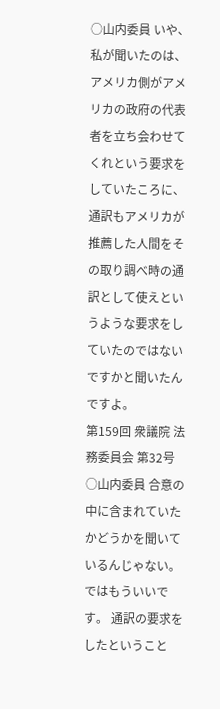○山内委員 いや、私が聞いたのは、アメリカ側がアメリカの政府の代表者を立ち会わせてくれという要求をしていたころに、通訳もアメリカが推薦した人間をその取り調べ時の通訳として使えというような要求をしていたのではないですかと聞いたんですよ。
第159回 衆議院 法務委員会 第32号
○山内委員 合意の中に含まれていたかどうかを聞いているんじゃない。ではもういいです。 通訳の要求をしたということ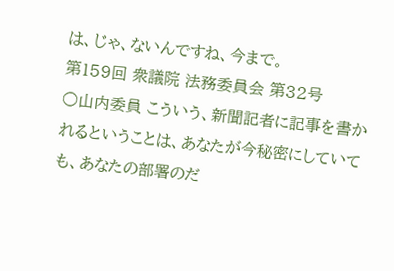は、じゃ、ないんですね、今まで。
第159回 衆議院 法務委員会 第32号
○山内委員 こういう、新聞記者に記事を書かれるということは、あなたが今秘密にしていても、あなたの部署のだ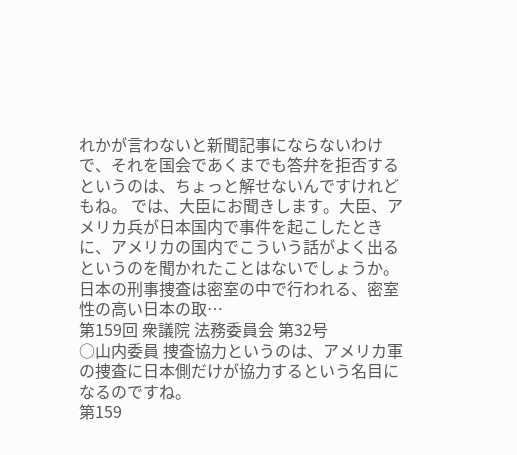れかが言わないと新聞記事にならないわけで、それを国会であくまでも答弁を拒否するというのは、ちょっと解せないんですけれどもね。 では、大臣にお聞きします。大臣、アメリカ兵が日本国内で事件を起こしたときに、アメリカの国内でこういう話がよく出るというのを聞かれたことはないでしょうか。 日本の刑事捜査は密室の中で行われる、密室性の高い日本の取…
第159回 衆議院 法務委員会 第32号
○山内委員 捜査協力というのは、アメリカ軍の捜査に日本側だけが協力するという名目になるのですね。
第159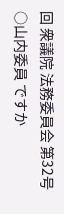回 衆議院 法務委員会 第32号
○山内委員 ですか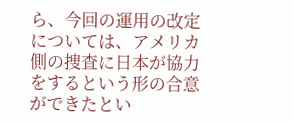ら、今回の運用の改定については、アメリカ側の捜査に日本が協力をするという形の合意ができたとい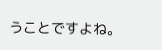うことですよね。